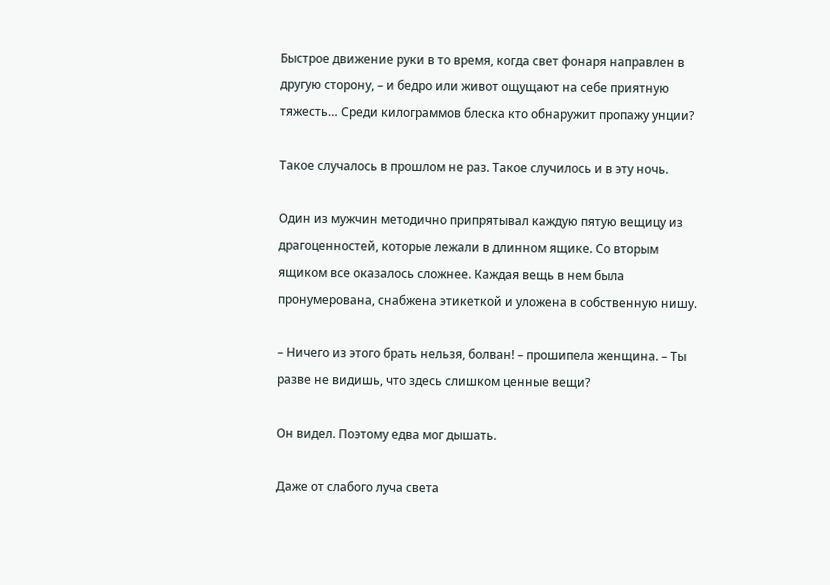Быстрое движение руки в то время, когда свет фонаря направлен в другую сторону, – и бедро или живот ощущают на себе приятную тяжесть… Среди килограммов блеска кто обнаружит пропажу унции?

Такое случалось в прошлом не раз. Такое случилось и в эту ночь.

Один из мужчин методично припрятывал каждую пятую вещицу из драгоценностей, которые лежали в длинном ящике. Со вторым ящиком все оказалось сложнее. Каждая вещь в нем была пронумерована, снабжена этикеткой и уложена в собственную нишу.

– Ничего из этого брать нельзя, болван! – прошипела женщина. – Ты разве не видишь, что здесь слишком ценные вещи?

Он видел. Поэтому едва мог дышать.

Даже от слабого луча света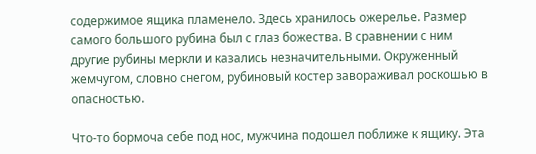содержимое ящика пламенело. Здесь хранилось ожерелье. Размер самого большого рубина был с глаз божества. В сравнении с ним другие рубины меркли и казались незначительными. Окруженный жемчугом, словно снегом, рубиновый костер завораживал роскошью в опасностью.

Что-то бормоча себе под нос, мужчина подошел поближе к ящику. Эта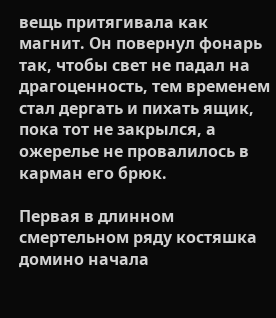вещь притягивала как магнит. Он повернул фонарь так, чтобы свет не падал на драгоценность, тем временем стал дергать и пихать ящик, пока тот не закрылся, а ожерелье не провалилось в карман его брюк.

Первая в длинном смертельном ряду костяшка домино начала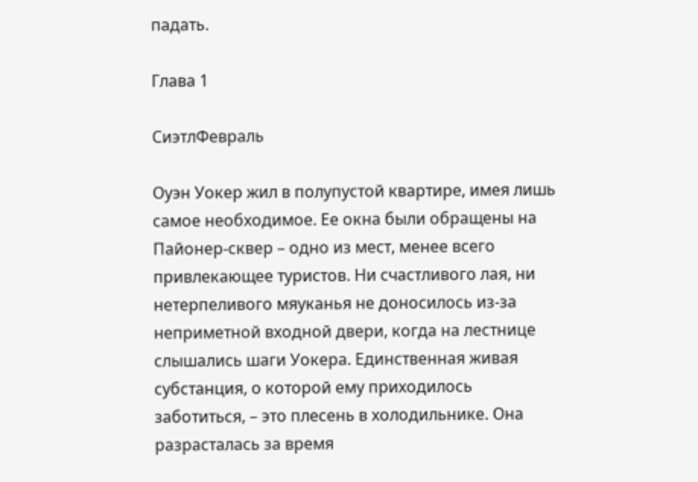падать.

Глава 1

СиэтлФевраль

Оуэн Уокер жил в полупустой квартире, имея лишь самое необходимое. Ее окна были обращены на Пайонер-сквер – одно из мест, менее всего привлекающее туристов. Ни счастливого лая, ни нетерпеливого мяуканья не доносилось из-за неприметной входной двери, когда на лестнице слышались шаги Уокера. Единственная живая субстанция, о которой ему приходилось заботиться, – это плесень в холодильнике. Она разрасталась за время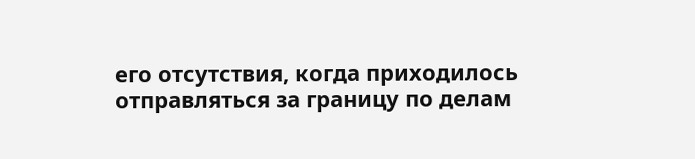его отсутствия, когда приходилось отправляться за границу по делам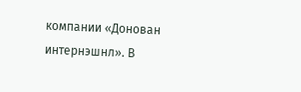компании «Донован интернэшнл». В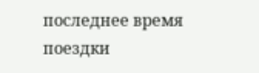последнее время поездки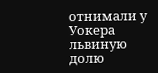отнимали у Уокера львиную долю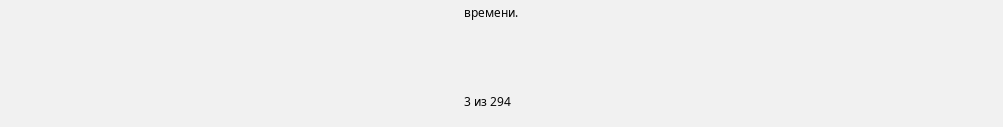времени.



3 из 294